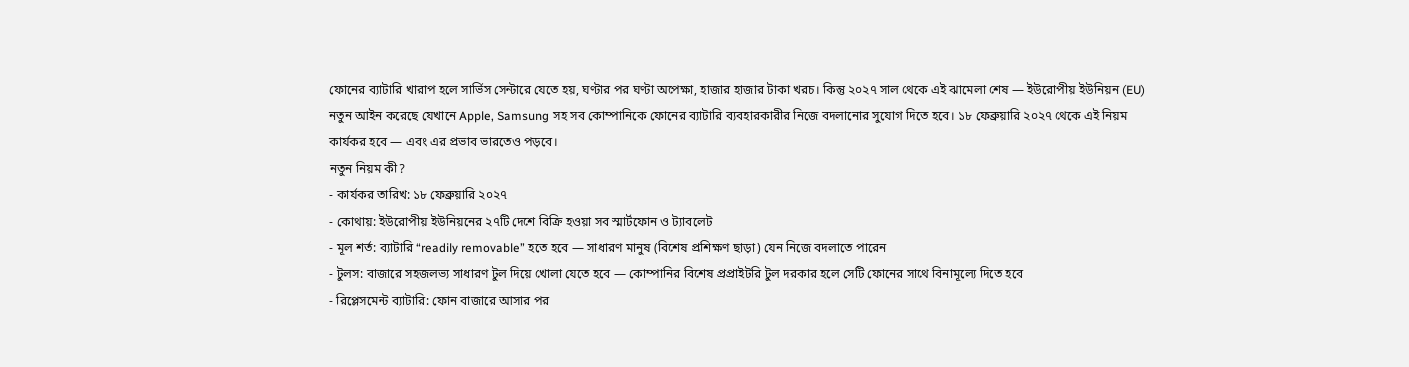ফোনের ব্যাটারি খারাপ হলে সার্ভিস সেন্টারে যেতে হয়, ঘণ্টার পর ঘণ্টা অপেক্ষা, হাজার হাজার টাকা খরচ। কিন্তু ২০২৭ সাল থেকে এই ঝামেলা শেষ — ইউরোপীয় ইউনিয়ন (EU) নতুন আইন করেছে যেখানে Apple, Samsung সহ সব কোম্পানিকে ফোনের ব্যাটারি ব্যবহারকারীর নিজে বদলানোর সুযোগ দিতে হবে। ১৮ ফেব্রুয়ারি ২০২৭ থেকে এই নিয়ম কার্যকর হবে — এবং এর প্রভাব ভারতেও পড়বে।
নতুন নিয়ম কী?
- কার্যকর তারিখ: ১৮ ফেব্রুয়ারি ২০২৭
- কোথায়: ইউরোপীয় ইউনিয়নের ২৭টি দেশে বিক্রি হওয়া সব স্মার্টফোন ও ট্যাবলেট
- মূল শর্ত: ব্যাটারি “readily removable” হতে হবে — সাধারণ মানুষ (বিশেষ প্রশিক্ষণ ছাড়া) যেন নিজে বদলাতে পারেন
- টুলস: বাজারে সহজলভ্য সাধারণ টুল দিয়ে খোলা যেতে হবে — কোম্পানির বিশেষ প্রপ্রাইটরি টুল দরকার হলে সেটি ফোনের সাথে বিনামূল্যে দিতে হবে
- রিপ্লেসমেন্ট ব্যাটারি: ফোন বাজারে আসার পর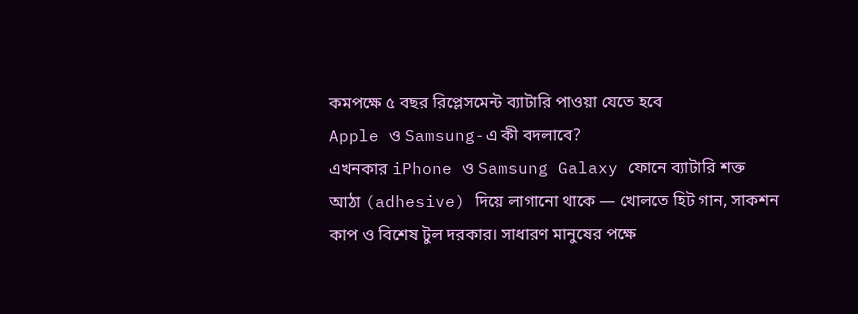কমপক্ষে ৫ বছর রিপ্লেসমেন্ট ব্যাটারি পাওয়া যেতে হবে
Apple ও Samsung-এ কী বদলাবে?
এখনকার iPhone ও Samsung Galaxy ফোনে ব্যাটারি শক্ত আঠা (adhesive) দিয়ে লাগানো থাকে — খোলতে হিট গান, সাকশন কাপ ও বিশেষ টুল দরকার। সাধারণ মানুষের পক্ষে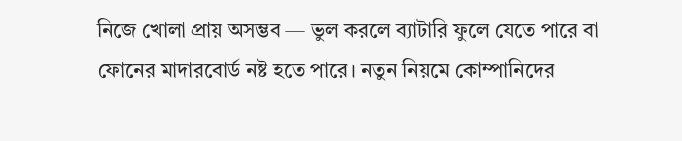নিজে খোলা প্রায় অসম্ভব — ভুল করলে ব্যাটারি ফুলে যেতে পারে বা ফোনের মাদারবোর্ড নষ্ট হতে পারে। নতুন নিয়মে কোম্পানিদের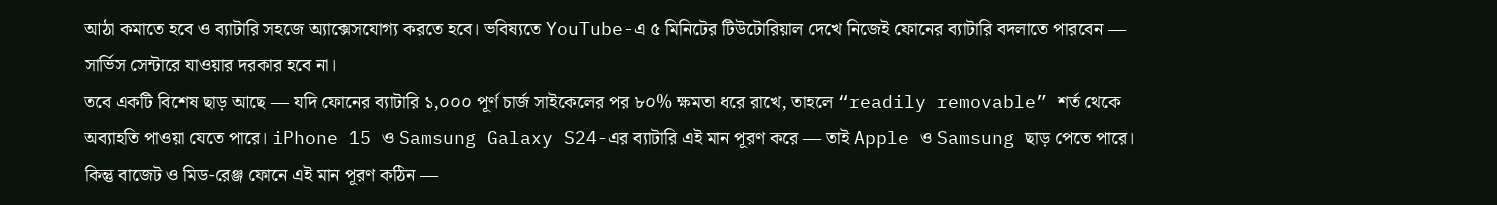আঠা কমাতে হবে ও ব্যাটারি সহজে অ্যাক্সেসযোগ্য করতে হবে। ভবিষ্যতে YouTube-এ ৫ মিনিটের টিউটোরিয়াল দেখে নিজেই ফোনের ব্যাটারি বদলাতে পারবেন — সার্ভিস সেন্টারে যাওয়ার দরকার হবে না।
তবে একটি বিশেষ ছাড় আছে — যদি ফোনের ব্যাটারি ১,০০০ পূর্ণ চার্জ সাইকেলের পর ৮০% ক্ষমতা ধরে রাখে, তাহলে “readily removable” শর্ত থেকে অব্যাহতি পাওয়া যেতে পারে। iPhone 15 ও Samsung Galaxy S24-এর ব্যাটারি এই মান পূরণ করে — তাই Apple ও Samsung ছাড় পেতে পারে। কিন্তু বাজেট ও মিড-রেঞ্জ ফোনে এই মান পূরণ কঠিন —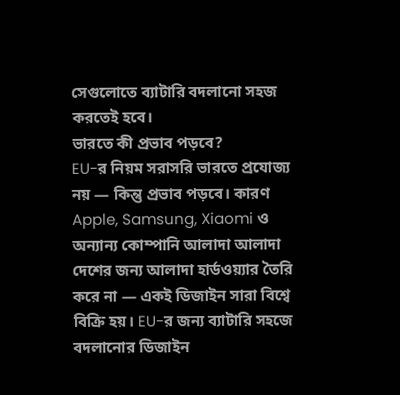সেগুলোতে ব্যাটারি বদলানো সহজ করতেই হবে।
ভারতে কী প্রভাব পড়বে?
EU-র নিয়ম সরাসরি ভারতে প্রযোজ্য নয় — কিন্তু প্রভাব পড়বে। কারণ Apple, Samsung, Xiaomi ও অন্যান্য কোম্পানি আলাদা আলাদা দেশের জন্য আলাদা হার্ডওয়্যার তৈরি করে না — একই ডিজাইন সারা বিশ্বে বিক্রি হয়। EU-র জন্য ব্যাটারি সহজে বদলানোর ডিজাইন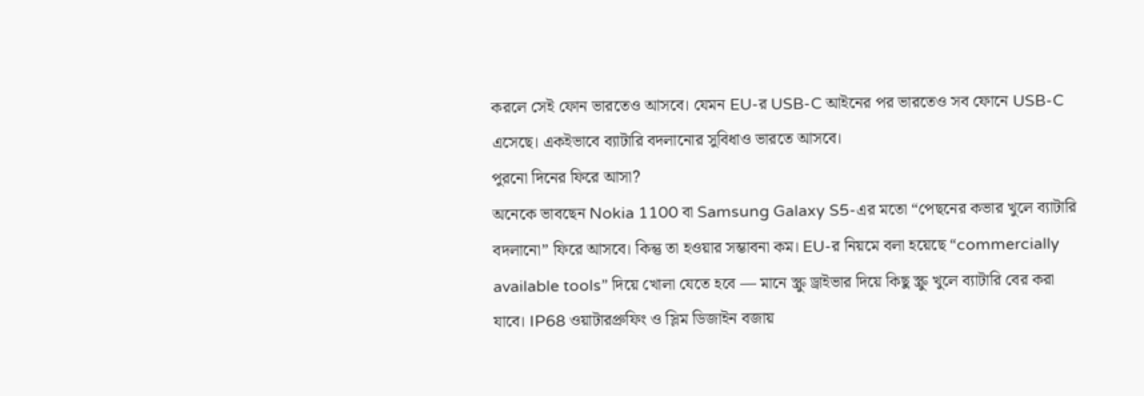করলে সেই ফোন ভারতেও আসবে। যেমন EU-র USB-C আইনের পর ভারতেও সব ফোনে USB-C এসেছে। একইভাবে ব্যাটারি বদলানোর সুবিধাও ভারতে আসবে।
পুরনো দিনের ফিরে আসা?
অনেকে ভাবছেন Nokia 1100 বা Samsung Galaxy S5-এর মতো “পেছনের কভার খুলে ব্যাটারি বদলানো” ফিরে আসবে। কিন্তু তা হওয়ার সম্ভাবনা কম। EU-র নিয়মে বলা হয়েছে “commercially available tools” দিয়ে খোলা যেতে হবে — মানে স্ক্রু ড্রাইভার দিয়ে কিছু স্ক্রু খুলে ব্যাটারি বের করা যাবে। IP68 ওয়াটারপ্রুফিং ও স্লিম ডিজাইন বজায়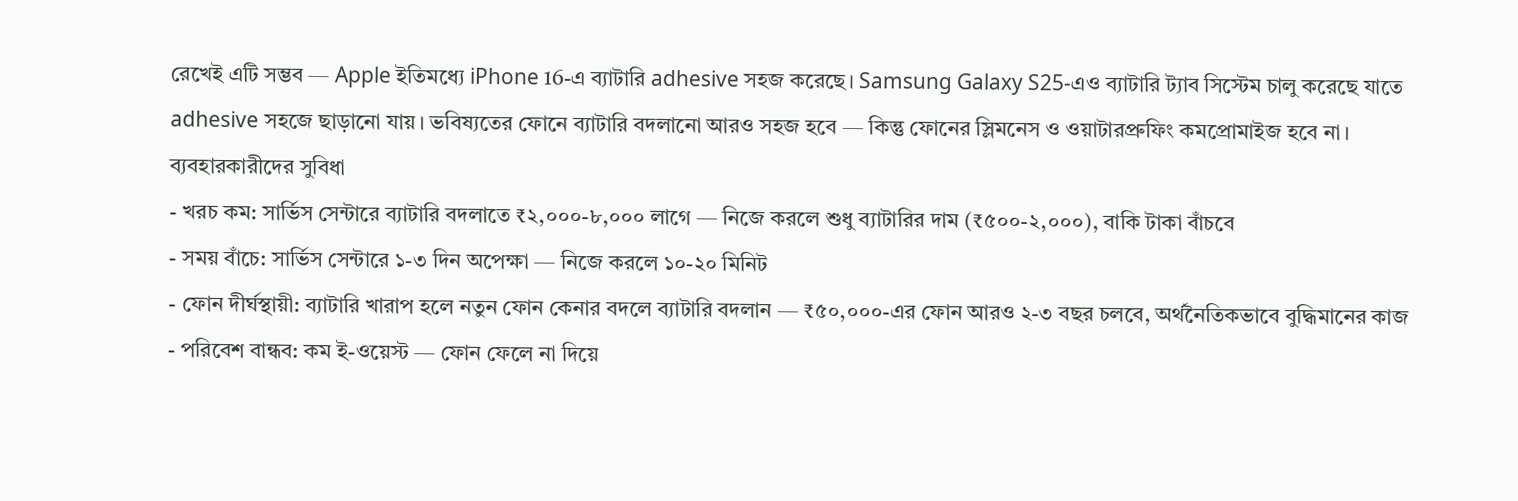রেখেই এটি সম্ভব — Apple ইতিমধ্যে iPhone 16-এ ব্যাটারি adhesive সহজ করেছে। Samsung Galaxy S25-এও ব্যাটারি ট্যাব সিস্টেম চালু করেছে যাতে adhesive সহজে ছাড়ানো যায়। ভবিষ্যতের ফোনে ব্যাটারি বদলানো আরও সহজ হবে — কিন্তু ফোনের স্লিমনেস ও ওয়াটারপ্রুফিং কমপ্রোমাইজ হবে না।
ব্যবহারকারীদের সুবিধা
- খরচ কম: সার্ভিস সেন্টারে ব্যাটারি বদলাতে ₹২,০০০-৮,০০০ লাগে — নিজে করলে শুধু ব্যাটারির দাম (₹৫০০-২,০০০), বাকি টাকা বাঁচবে
- সময় বাঁচে: সার্ভিস সেন্টারে ১-৩ দিন অপেক্ষা — নিজে করলে ১০-২০ মিনিট
- ফোন দীর্ঘস্থায়ী: ব্যাটারি খারাপ হলে নতুন ফোন কেনার বদলে ব্যাটারি বদলান — ₹৫০,০০০-এর ফোন আরও ২-৩ বছর চলবে, অর্থনৈতিকভাবে বুদ্ধিমানের কাজ
- পরিবেশ বান্ধব: কম ই-ওয়েস্ট — ফোন ফেলে না দিয়ে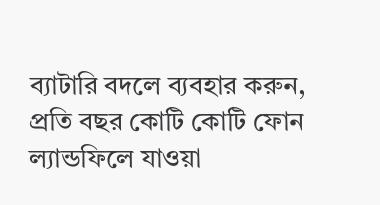ব্যাটারি বদলে ব্যবহার করুন, প্রতি বছর কোটি কোটি ফোন ল্যান্ডফিলে যাওয়া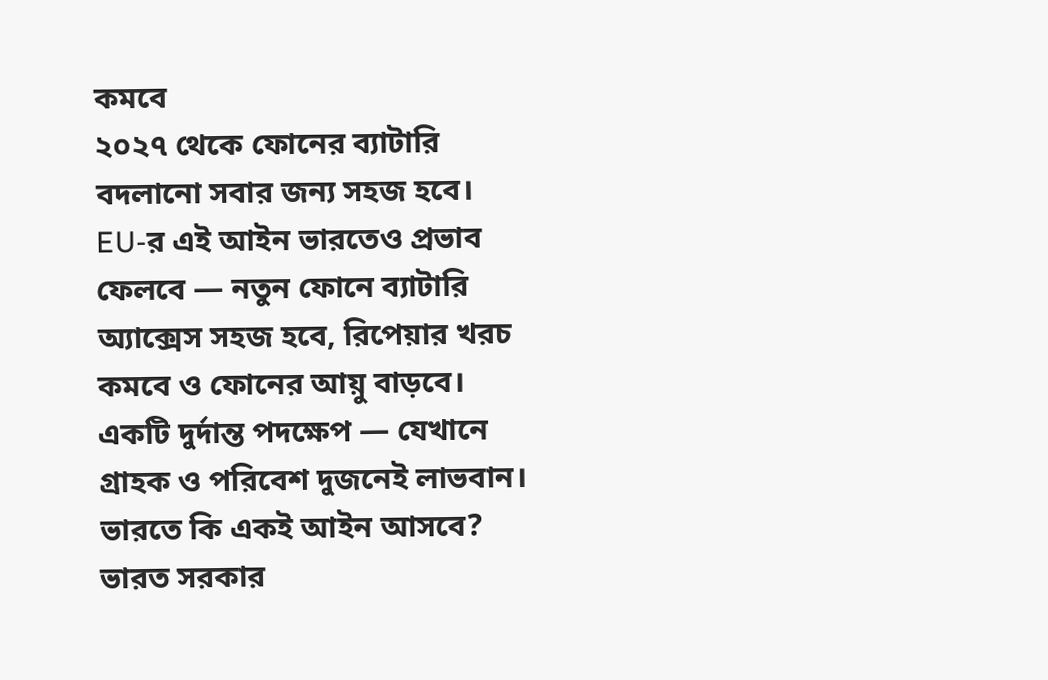কমবে
২০২৭ থেকে ফোনের ব্যাটারি বদলানো সবার জন্য সহজ হবে। EU-র এই আইন ভারতেও প্রভাব ফেলবে — নতুন ফোনে ব্যাটারি অ্যাক্সেস সহজ হবে, রিপেয়ার খরচ কমবে ও ফোনের আয়ু বাড়বে। একটি দুর্দান্ত পদক্ষেপ — যেখানে গ্রাহক ও পরিবেশ দুজনেই লাভবান।
ভারতে কি একই আইন আসবে?
ভারত সরকার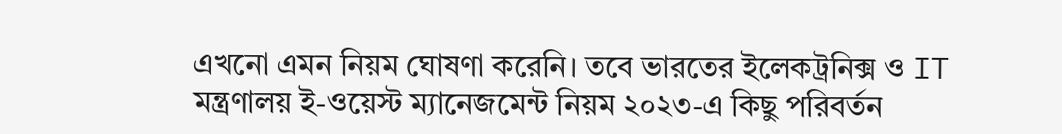এখনো এমন নিয়ম ঘোষণা করেনি। তবে ভারতের ইলেকট্রনিক্স ও IT মন্ত্রণালয় ই-ওয়েস্ট ম্যানেজমেন্ট নিয়ম ২০২৩-এ কিছু পরিবর্তন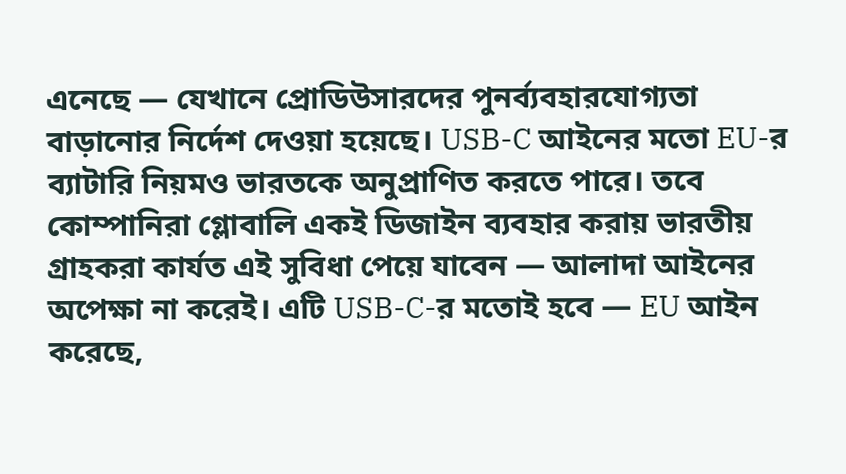এনেছে — যেখানে প্রোডিউসারদের পুনর্ব্যবহারযোগ্যতা বাড়ানোর নির্দেশ দেওয়া হয়েছে। USB-C আইনের মতো EU-র ব্যাটারি নিয়মও ভারতকে অনুপ্রাণিত করতে পারে। তবে কোম্পানিরা গ্লোবালি একই ডিজাইন ব্যবহার করায় ভারতীয় গ্রাহকরা কার্যত এই সুবিধা পেয়ে যাবেন — আলাদা আইনের অপেক্ষা না করেই। এটি USB-C-র মতোই হবে — EU আইন করেছে,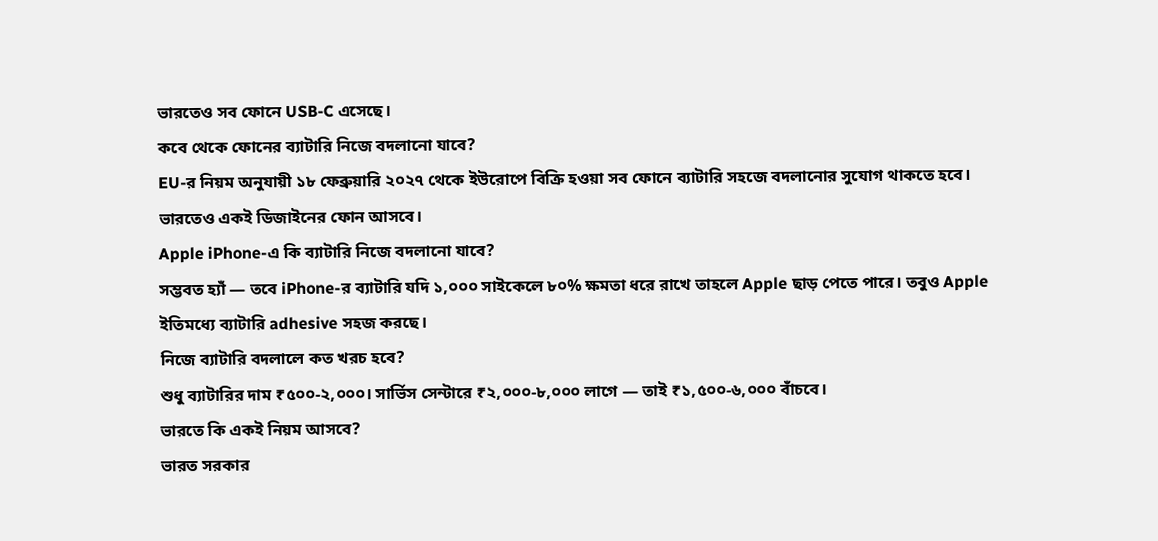ভারতেও সব ফোনে USB-C এসেছে।
কবে থেকে ফোনের ব্যাটারি নিজে বদলানো যাবে?
EU-র নিয়ম অনুযায়ী ১৮ ফেব্রুয়ারি ২০২৭ থেকে ইউরোপে বিক্রি হওয়া সব ফোনে ব্যাটারি সহজে বদলানোর সুযোগ থাকতে হবে। ভারতেও একই ডিজাইনের ফোন আসবে।
Apple iPhone-এ কি ব্যাটারি নিজে বদলানো যাবে?
সম্ভবত হ্যাঁ — তবে iPhone-র ব্যাটারি যদি ১,০০০ সাইকেলে ৮০% ক্ষমতা ধরে রাখে তাহলে Apple ছাড় পেতে পারে। তবুও Apple ইতিমধ্যে ব্যাটারি adhesive সহজ করছে।
নিজে ব্যাটারি বদলালে কত খরচ হবে?
শুধু ব্যাটারির দাম ₹৫০০-২,০০০। সার্ভিস সেন্টারে ₹২,০০০-৮,০০০ লাগে — তাই ₹১,৫০০-৬,০০০ বাঁচবে।
ভারতে কি একই নিয়ম আসবে?
ভারত সরকার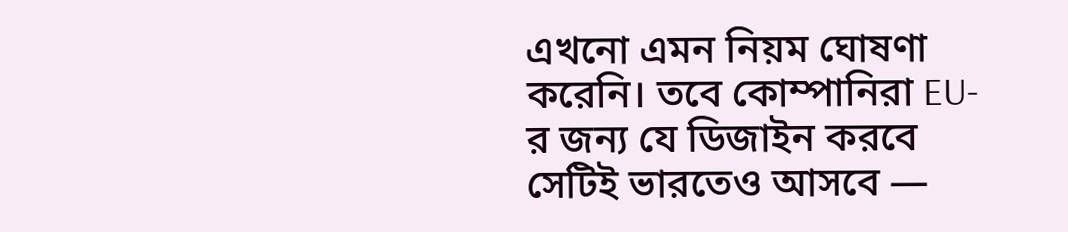এখনো এমন নিয়ম ঘোষণা করেনি। তবে কোম্পানিরা EU-র জন্য যে ডিজাইন করবে সেটিই ভারতেও আসবে —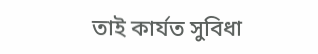তাই কার্যত সুবিধা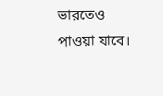ভারতেও পাওয়া যাবে।